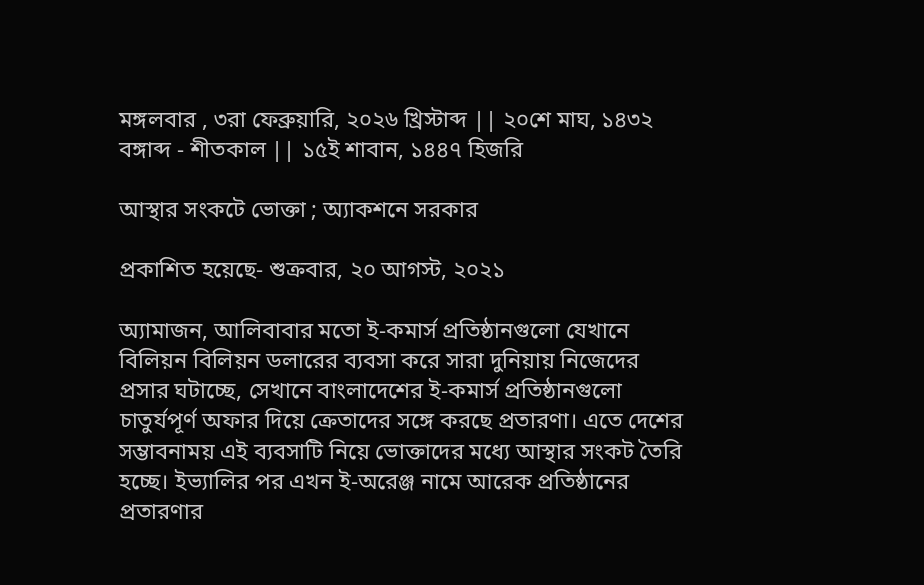মঙ্গলবার , ৩রা ফেব্রুয়ারি, ২০২৬ খ্রিস্টাব্দ || ২০শে মাঘ, ১৪৩২ বঙ্গাব্দ - শীতকাল || ১৫ই শাবান, ১৪৪৭ হিজরি

আস্থার সংকটে ভোক্তা ; অ্যাকশনে সরকার

প্রকাশিত হয়েছে- শুক্রবার, ২০ আগস্ট, ২০২১

অ্যামাজন, আলিবাবার মতো ই-কমার্স প্রতিষ্ঠানগুলো যেখানে বিলিয়ন বিলিয়ন ডলারের ব্যবসা করে সারা দুনিয়ায় নিজেদের প্রসার ঘটাচ্ছে, সেখানে বাংলাদেশের ই-কমার্স প্রতিষ্ঠানগুলো চাতুর্যপূর্ণ অফার দিয়ে ক্রেতাদের সঙ্গে করছে প্রতারণা। এতে দেশের সম্ভাবনাময় এই ব্যবসাটি নিয়ে ভোক্তাদের মধ্যে আস্থার সংকট তৈরি হচ্ছে। ইভ্যালির পর এখন ই-অরেঞ্জ নামে আরেক প্রতিষ্ঠানের প্রতারণার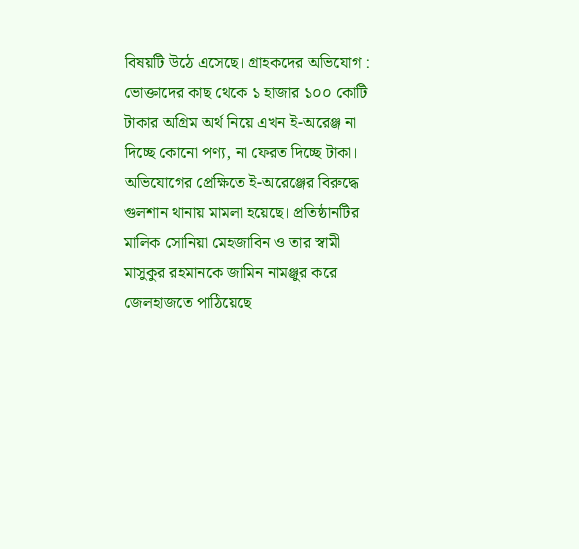বিষয়টি উঠে এসেছে। গ্রাহকদের অভিযোগ : ভোক্তাদের কাছ থেকে ১ হাজার ১০০ কোটি টাকার অগ্রিম অর্থ নিয়ে এখন ই-অরেঞ্জ না দিচ্ছে কোনো পণ্য, না ফেরত দিচ্ছে টাকা।
অভিযোগের প্রেক্ষিতে ই-অরেঞ্জের বিরুদ্ধে গুলশান থানায় মামলা হয়েছে। প্রতিষ্ঠানটির মালিক সোনিয়া মেহজাবিন ও তার স্বামী মাসুকুর রহমানকে জামিন নামঞ্জুর করে জেলহাজতে পাঠিয়েছে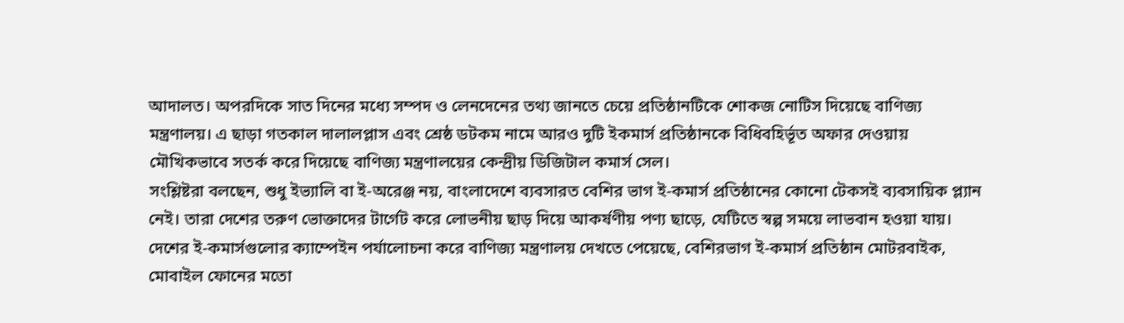আদালত। অপরদিকে সাত দিনের মধ্যে সম্পদ ও লেনদেনের তথ্য জানতে চেয়ে প্রতিষ্ঠানটিকে শোকজ নোটিস দিয়েছে বাণিজ্য মন্ত্রণালয়। এ ছাড়া গতকাল দালালপ্লাস এবং শ্রেষ্ঠ ডটকম নামে আরও দুটি ইকমার্স প্রতিষ্ঠানকে বিধিবহির্ভূত অফার দেওয়ায় মৌখিকভাবে সতর্ক করে দিয়েছে বাণিজ্য মন্ত্রণালয়ের কেন্দ্রীয় ডিজিটাল কমার্স সেল।
সংশ্লিষ্টরা বলছেন, শুধু ইভ্যালি বা ই-অরেঞ্জ নয়, বাংলাদেশে ব্যবসারত বেশির ভাগ ই-কমার্স প্রতিষ্ঠানের কোনো টেকসই ব্যবসায়িক প্ল্যান নেই। তারা দেশের তরুণ ভোক্তাদের টার্গেট করে লোভনীয় ছাড় দিয়ে আকর্ষণীয় পণ্য ছাড়ে, যেটিতে স্বল্প সময়ে লাভবান হওয়া যায়। দেশের ই-কমার্সগুলোর ক্যাম্পেইন পর্যালোচনা করে বাণিজ্য মন্ত্রণালয় দেখতে পেয়েছে, বেশিরভাগ ই-কমার্স প্রতিষ্ঠান মোটরবাইক, মোবাইল ফোনের মতো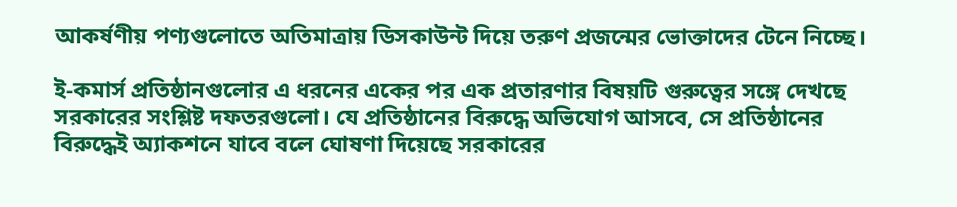আকর্ষণীয় পণ্যগুলোতে অতিমাত্রায় ডিসকাউন্ট দিয়ে তরুণ প্রজন্মের ভোক্তাদের টেনে নিচ্ছে।

ই-কমার্স প্রতিষ্ঠানগুলোর এ ধরনের একের পর এক প্রতারণার বিষয়টি গুরুত্বের সঙ্গে দেখছে সরকারের সংশ্লিষ্ট দফতরগুলো। যে প্রতিষ্ঠানের বিরুদ্ধে অভিযোগ আসবে, সে প্রতিষ্ঠানের বিরুদ্ধেই অ্যাকশনে যাবে বলে ঘোষণা দিয়েছে সরকারের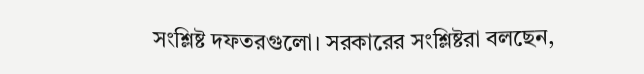সংশ্লিষ্ট দফতরগুলো। সরকারের সংশ্লিষ্টরা বলছেন,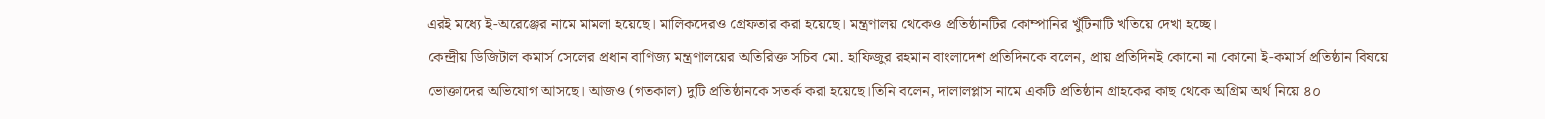এরই মধ্যে ই-অরেঞ্জের নামে মামলা হয়েছে। মালিকদেরও গ্রেফতার করা হয়েছে। মন্ত্রণালয় থেকেও প্রতিষ্ঠানটির কোম্পানির খুঁটিনাটি খতিয়ে দেখা হচ্ছে।
কেন্দ্রীয় ডিজিটাল কমার্স সেলের প্রধান বাণিজ্য মন্ত্রণালয়ের অতিরিক্ত সচিব মো. হাফিজুর রহমান বাংলাদেশ প্রতিদিনকে বলেন, প্রায় প্রতিদিনই কোনো না কোনো ই-কমার্স প্রতিষ্ঠান বিষয়ে ভোক্তাদের অভিযোগ আসছে। আজও (গতকাল) দুটি প্রতিষ্ঠানকে সতর্ক করা হয়েছে।তিনি বলেন, দালালপ্লাস নামে একটি প্রতিষ্ঠান গ্রাহকের কাছ থেকে অগ্রিম অর্থ নিয়ে ৪০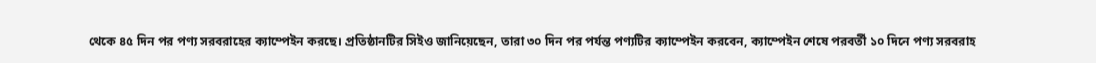থেকে ৪৫ দিন পর পণ্য সরবরাহের ক্যাম্পেইন করছে। প্রতিষ্ঠানটির সিইও জানিয়েছেন, তারা ৩০ দিন পর পর্যন্ত পণ্যটির ক্যাম্পেইন করবেন, ক্যাম্পেইন শেষে পরবর্তী ১০ দিনে পণ্য সরবরাহ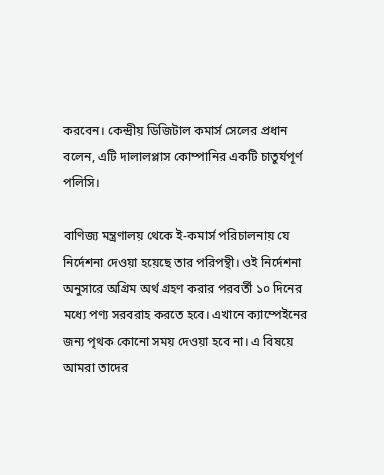করবেন। কেন্দ্রীয় ডিজিটাল কমার্স সেলের প্রধান বলেন, এটি দালালপ্লাস কোম্পানির একটি চাতুর্যপূর্ণ পলিসি।

বাণিজ্য মন্ত্রণালয় থেকে ই-কমার্স পরিচালনায় যে নির্দেশনা দেওয়া হয়েছে তার পরিপন্থী। ওই নির্দেশনা অনুসারে অগ্রিম অর্থ গ্রহণ করার পরবর্তী ১০ দিনের মধ্যে পণ্য সরবরাহ করতে হবে। এখানে ক্যাম্পেইনের জন্য পৃথক কোনো সময় দেওয়া হবে না। এ বিষয়ে আমরা তাদের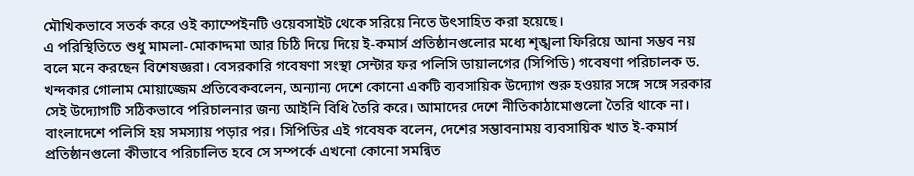মৌখিকভাবে সতর্ক করে ওই ক্যাম্পেইনটি ওয়েবসাইট থেকে সরিয়ে নিতে উৎসাহিত করা হয়েছে।
এ পরিস্থিতিতে শুধু মামলা-মোকাদ্দমা আর চিঠি দিয়ে দিয়ে ই-কমার্স প্রতিষ্ঠানগুলোর মধ্যে শৃঙ্খলা ফিরিয়ে আনা সম্ভব নয় বলে মনে করছেন বিশেষজ্ঞরা। বেসরকারি গবেষণা সংস্থা সেন্টার ফর পলিসি ডায়ালগের (সিপিডি) গবেষণা পরিচালক ড. খন্দকার গোলাম মোয়াজ্জেম প্রতিবেকবলেন, অন্যান্য দেশে কোনো একটি ব্যবসায়িক উদ্যোগ শুরু হওয়ার সঙ্গে সঙ্গে সরকার সেই উদ্যোগটি সঠিকভাবে পরিচালনার জন্য আইনি বিধি তৈরি করে। আমাদের দেশে নীতিকাঠামোগুলো তৈরি থাকে না। বাংলাদেশে পলিসি হয় সমস্যায় পড়ার পর। সিপিডির এই গবেষক বলেন, দেশের সম্ভাবনাময় ব্যবসায়িক খাত ই-কমার্স প্রতিষ্ঠানগুলো কীভাবে পরিচালিত হবে সে সম্পর্কে এখনো কোনো সমন্বিত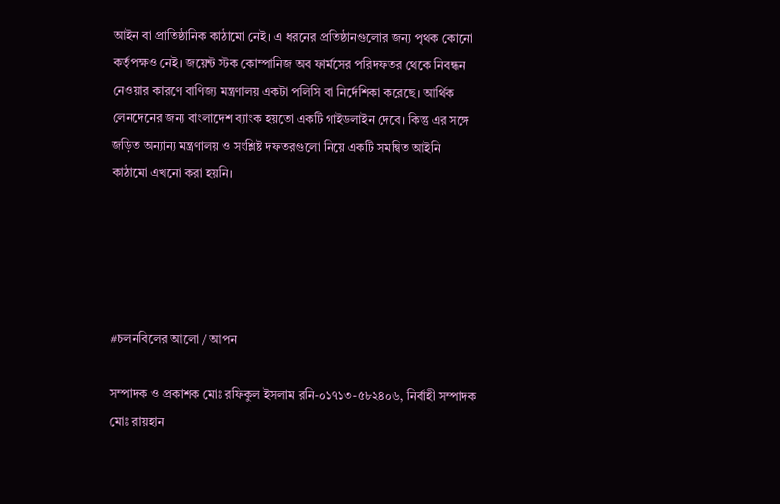আইন বা প্রাতিষ্ঠানিক কাঠামো নেই। এ ধরনের প্রতিষ্ঠানগুলোর জন্য পৃথক কোনো কর্তৃপক্ষও নেই। জয়েন্ট স্টক কোম্পানিজ অব ফার্মসের পরিদফতর থেকে নিবন্ধন নেওয়ার কারণে বাণিজ্য মন্ত্রণালয় একটা পলিসি বা নির্দেশিকা করেছে। আর্থিক লেনদেনের জন্য বাংলাদেশ ব্যাংক হয়তো একটি গাইডলাইন দেবে। কিন্তু এর সঙ্গে জড়িত অন্যান্য মন্ত্রণালয় ও সংশ্লিষ্ট দফতরগুলো নিয়ে একটি সমন্বিত আইনি কাঠামো এখনো করা হয়নি।





#চলনবিলের আলো / আপন

সম্পাদক ও প্রকাশক মোঃ রফিকুল ইসলাম রনি-০১৭১৩-৫৮২৪০৬, নির্বাহী সম্পাদক মোঃ রায়হান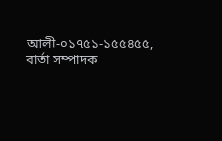আলী-০১৭৫১-১৫৫৪৫৫, বার্তা সম্পাদক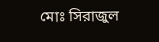মোঃ সিরাজুল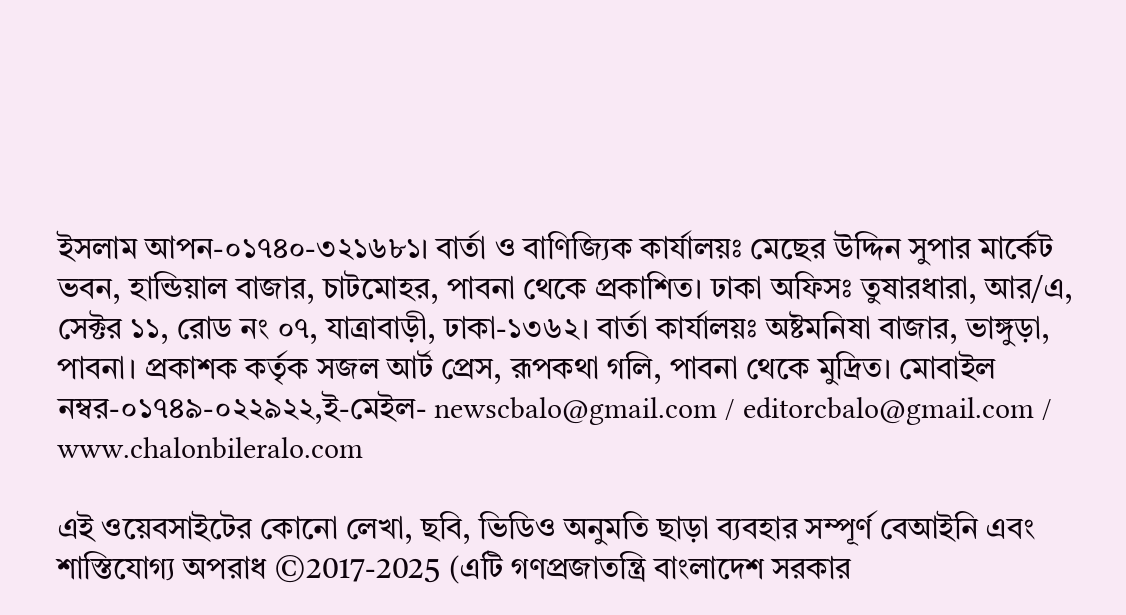ইসলাম আপন-০১৭৪০-৩২১৬৮১। বার্তা ও বাণিজ্যিক কার্যালয়ঃ মেছের উদ্দিন সুপার মার্কেট ভবন, হান্ডিয়াল বাজার, চাটমোহর, পাবনা থেকে প্রকাশিত। ঢাকা অফিসঃ তুষারধারা, আর/এ, সেক্টর ১১, রোড নং ০৭, যাত্রাবাড়ী, ঢাকা-১৩৬২। বার্তা কার্যালয়ঃ অষ্টমনিষা বাজার, ভাঙ্গুড়া, পাবনা। প্রকাশক কর্তৃক সজল আর্ট প্রেস, রূপকথা গলি, পাবনা থেকে মুদ্রিত। মোবাইল নম্বর-০১৭৪৯-০২২৯২২,ই-মেইল- newscbalo@gmail.com / editorcbalo@gmail.com / www.chalonbileralo.com

এই ওয়েবসাইটের কোনো লেখা, ছবি, ভিডিও অনুমতি ছাড়া ব্যবহার সম্পূর্ণ বেআইনি এবং শাস্তিযোগ্য অপরাধ ©2017-2025 (এটি গণপ্রজাতন্ত্রি বাংলাদেশ সরকার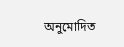অনুমোদিত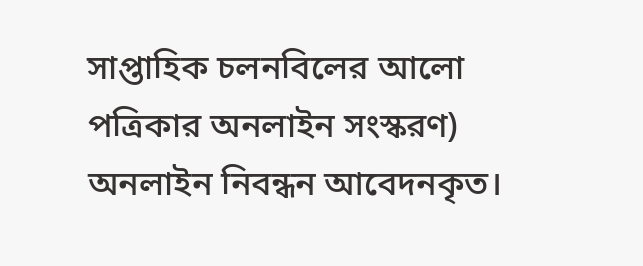সাপ্তাহিক চলনবিলের আলো পত্রিকার অনলাইন সংস্করণ) অনলাইন নিবন্ধন আবেদনকৃত।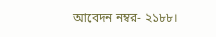আবেদন নম্বর- ২১৮৮।